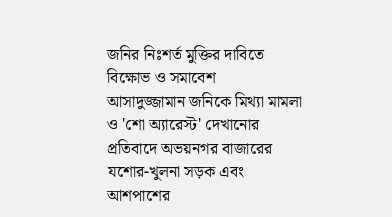জনির নিঃশর্ত মুক্তির দাবিতে বিক্ষোভ ও সমাবেশ
আসাদুজ্জামান জনিকে মিথ্যা মামলা ও 'শো অ্যারেস্ট' দেখানোর প্রতিবাদে অভয়নগর বাজারের যশোর-খুলনা সড়ক এবং আশপাশের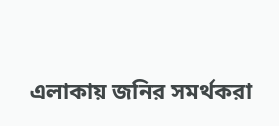এলাকায় জনির সমর্থকরা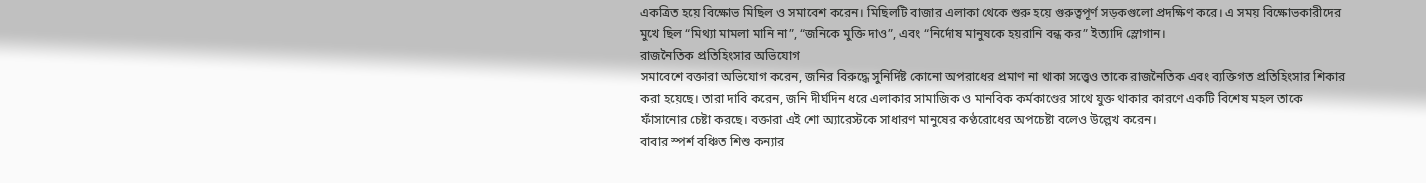একত্রিত হয়ে বিক্ষোভ মিছিল ও সমাবেশ করেন। মিছিলটি বাজার এলাকা থেকে শুরু হয়ে গুরুত্বপূর্ণ সড়কগুলো প্রদক্ষিণ করে। এ সময় বিক্ষোভকারীদের মুখে ছিল “মিথ্যা মামলা মানি না”, “জনিকে মুক্তি দাও”, এবং “নির্দোষ মানুষকে হয়রানি বন্ধ কর” ইত্যাদি স্লোগান।
রাজনৈতিক প্রতিহিংসার অভিযোগ
সমাবেশে বক্তারা অভিযোগ করেন, জনির বিরুদ্ধে সুনির্দিষ্ট কোনো অপরাধের প্রমাণ না থাকা সত্ত্বেও তাকে রাজনৈতিক এবং ব্যক্তিগত প্রতিহিংসার শিকার করা হয়েছে। তারা দাবি করেন, জনি দীর্ঘদিন ধরে এলাকার সামাজিক ও মানবিক কর্মকাণ্ডের সাথে যুক্ত থাকার কারণে একটি বিশেষ মহল তাকে ফাঁসানোর চেষ্টা করছে। বক্তারা এই শো অ্যারেস্টকে সাধারণ মানুষের কণ্ঠরোধের অপচেষ্টা বলেও উল্লেখ করেন।
বাবার স্পর্শ বঞ্চিত শিশু কন্যার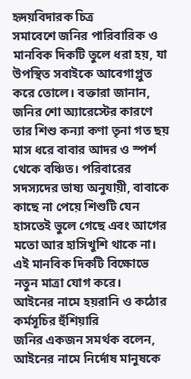হৃদয়বিদারক চিত্র
সমাবেশে জনির পারিবারিক ও মানবিক দিকটি তুলে ধরা হয়, যা উপস্থিত সবাইকে আবেগাপ্লুত করে তোলে। বক্তারা জানান, জনির শো অ্যারেস্টের কারণে তার শিশু কন্যা কণা তৃনা গত ছয় মাস ধরে বাবার আদর ও স্পর্শ থেকে বঞ্চিত। পরিবারের সদস্যদের ভাষ্য অনুযায়ী, বাবাকে কাছে না পেয়ে শিশুটি যেন হাসতেই ভুলে গেছে এবং আগের মতো আর হাসিখুশি থাকে না। এই মানবিক দিকটি বিক্ষোভে নতুন মাত্রা যোগ করে।
আইনের নামে হয়রানি ও কঠোর কর্মসূচির হুঁশিয়ারি
জনির একজন সমর্থক বলেন, আইনের নামে নির্দোষ মানুষকে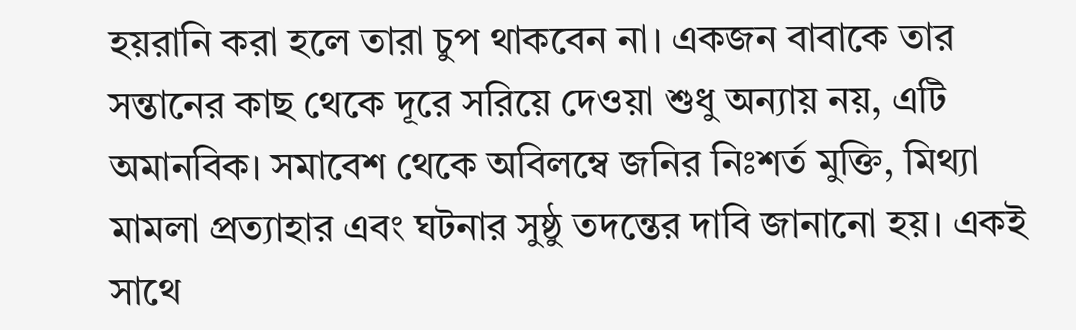হয়রানি করা হলে তারা চুপ থাকবেন না। একজন বাবাকে তার সন্তানের কাছ থেকে দূরে সরিয়ে দেওয়া শুধু অন্যায় নয়, এটি অমানবিক। সমাবেশ থেকে অবিলম্বে জনির নিঃশর্ত মুক্তি, মিথ্যা মামলা প্রত্যাহার এবং ঘটনার সুষ্ঠু তদন্তের দাবি জানানো হয়। একই সাথে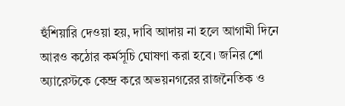হুঁশিয়ারি দেওয়া হয়, দাবি আদায় না হলে আগামী দিনে আরও কঠোর কর্মসূচি ঘোষণা করা হবে। জনির শো অ্যারেস্টকে কেন্দ্র করে অভয়নগরের রাজনৈতিক ও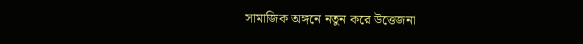সামাজিক অঙ্গনে নতুন করে উত্তেজনা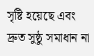সৃষ্টি হয়েছে এবং দ্রুত সুষ্ঠু সমাধান না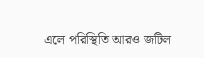এলে পরিস্থিতি আরও জটিল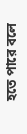হতে পারে বলে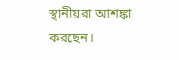স্থানীয়রা আশঙ্কা করছেন।